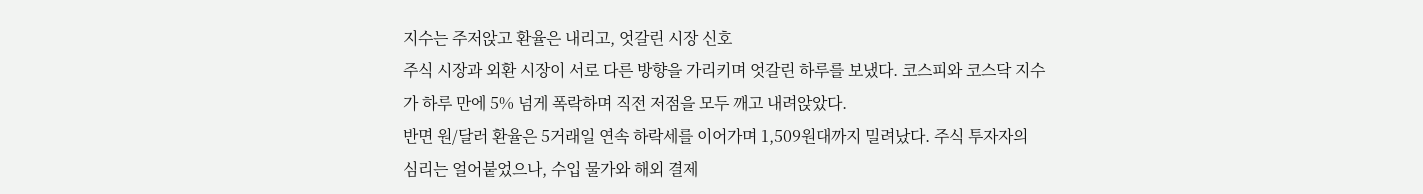지수는 주저앉고 환율은 내리고, 엇갈린 시장 신호
주식 시장과 외환 시장이 서로 다른 방향을 가리키며 엇갈린 하루를 보냈다. 코스피와 코스닥 지수가 하루 만에 5% 넘게 폭락하며 직전 저점을 모두 깨고 내려앉았다.
반면 원/달러 환율은 5거래일 연속 하락세를 이어가며 1,509원대까지 밀려났다. 주식 투자자의 심리는 얼어붙었으나, 수입 물가와 해외 결제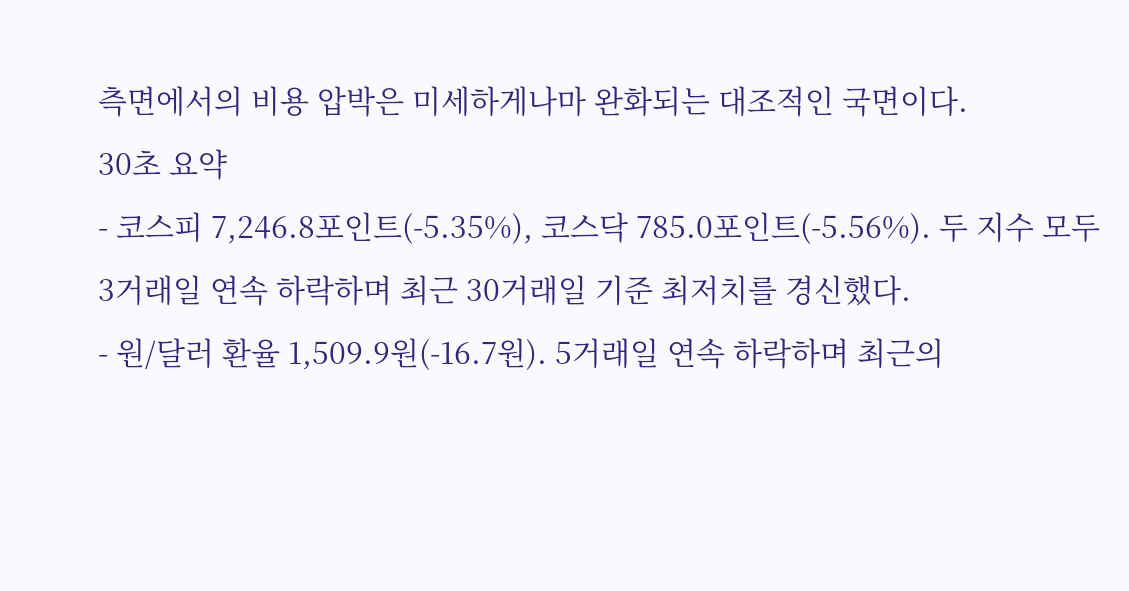측면에서의 비용 압박은 미세하게나마 완화되는 대조적인 국면이다.
30초 요약
- 코스피 7,246.8포인트(-5.35%), 코스닥 785.0포인트(-5.56%). 두 지수 모두 3거래일 연속 하락하며 최근 30거래일 기준 최저치를 경신했다.
- 원/달러 환율 1,509.9원(-16.7원). 5거래일 연속 하락하며 최근의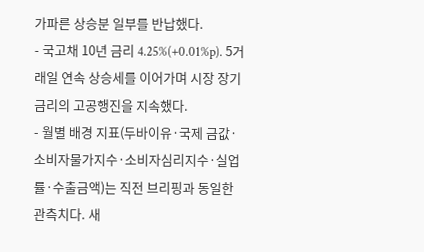가파른 상승분 일부를 반납했다.
- 국고채 10년 금리 4.25%(+0.01%p). 5거래일 연속 상승세를 이어가며 시장 장기 금리의 고공행진을 지속했다.
- 월별 배경 지표(두바이유·국제 금값·소비자물가지수·소비자심리지수·실업률·수출금액)는 직전 브리핑과 동일한 관측치다. 새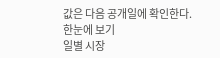값은 다음 공개일에 확인한다.
한눈에 보기
일별 시장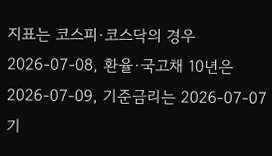지표는 코스피·코스닥의 경우 2026-07-08, 환율·국고채 10년은 2026-07-09, 기준금리는 2026-07-07 기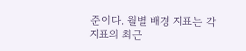준이다. 월별 배경 지표는 각 지표의 최근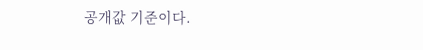공개값 기준이다.